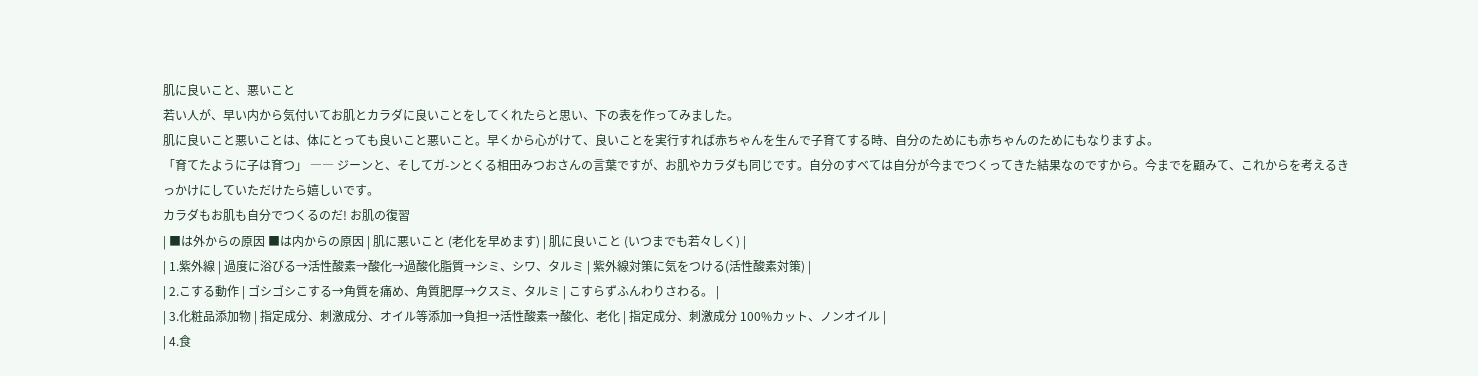肌に良いこと、悪いこと
若い人が、早い内から気付いてお肌とカラダに良いことをしてくれたらと思い、下の表を作ってみました。
肌に良いこと悪いことは、体にとっても良いこと悪いこと。早くから心がけて、良いことを実行すれば赤ちゃんを生んで子育てする時、自分のためにも赤ちゃんのためにもなりますよ。
「育てたように子は育つ」 ―― ジーンと、そしてガ-ンとくる相田みつおさんの言葉ですが、お肌やカラダも同じです。自分のすべては自分が今までつくってきた結果なのですから。今までを顧みて、これからを考えるきっかけにしていただけたら嬉しいです。
カラダもお肌も自分でつくるのだ! お肌の復習
| ■は外からの原因 ■は内からの原因 | 肌に悪いこと (老化を早めます) | 肌に良いこと (いつまでも若々しく) |
| 1.紫外線 | 過度に浴びる→活性酸素→酸化→過酸化脂質→シミ、シワ、タルミ | 紫外線対策に気をつける(活性酸素対策) |
| 2.こする動作 | ゴシゴシこする→角質を痛め、角質肥厚→クスミ、タルミ | こすらずふんわりさわる。 |
| 3.化粧品添加物 | 指定成分、刺激成分、オイル等添加→負担→活性酸素→酸化、老化 | 指定成分、刺激成分 100%カット、ノンオイル |
| 4.食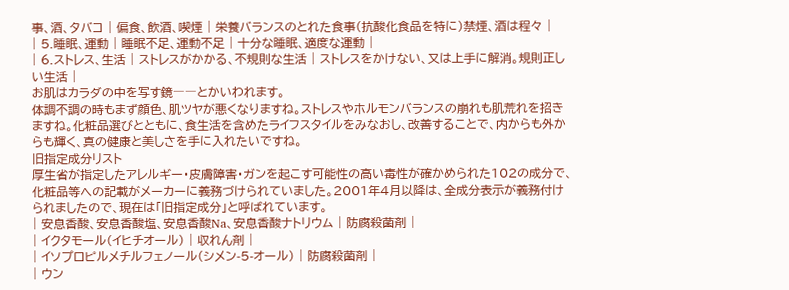事、酒、タバコ | 偏食、飲酒、喫煙 | 栄養バランスのとれた食事(抗酸化食品を特に)禁煙、酒は程々 |
| 5.睡眠、運動 | 睡眠不足、運動不足 | 十分な睡眠、適度な運動 |
| 6.ストレス、生活 | ストレスがかかる、不規則な生活 | ストレスをかけない、又は上手に解消。規則正しい生活 |
お肌はカラダの中を写す鏡――とかいわれます。
体調不調の時もまず顔色、肌ツヤが悪くなりますね。ストレスやホルモンバランスの崩れも肌荒れを招きますね。化粧品選びとともに、食生活を含めたライフスタイルをみなおし、改善することで、内からも外からも輝く、真の健康と美しさを手に入れたいですね。
旧指定成分リスト
厚生省が指定したアレルギー・皮膚障害・ガンを起こす可能性の高い毒性が確かめられた102の成分で、化粧品等への記載がメーカーに義務づけられていました。2001年4月以降は、全成分表示が義務付けられましたので、現在は「旧指定成分」と呼ばれています。
| 安息香酸、安息香酸塩、安息香酸Na、安息香酸ナトリウム | 防腐殺菌剤 |
| イクタモール(イヒチオール) | 収れん剤 |
| イソプロピルメチルフェノール(シメン-5-オール) | 防腐殺菌剤 |
| ウン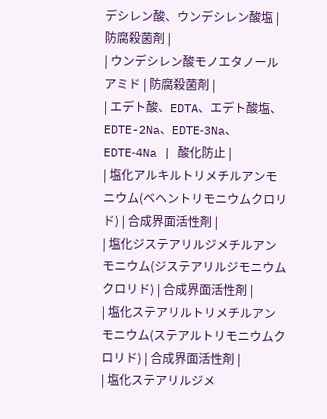デシレン酸、ウンデシレン酸塩 | 防腐殺菌剤 |
| ウンデシレン酸モノエタノールアミド | 防腐殺菌剤 |
| エデト酸、EDTA、エデト酸塩、EDTE-2Na、EDTE‐3Na、EDTE‐4Na | 酸化防止 |
| 塩化アルキルトリメチルアンモニウム(ベヘントリモニウムクロリド) | 合成界面活性剤 |
| 塩化ジステアリルジメチルアンモニウム(ジステアリルジモニウムクロリド) | 合成界面活性剤 |
| 塩化ステアリルトリメチルアンモニウム(ステアルトリモニウムクロリド) | 合成界面活性剤 |
| 塩化ステアリルジメ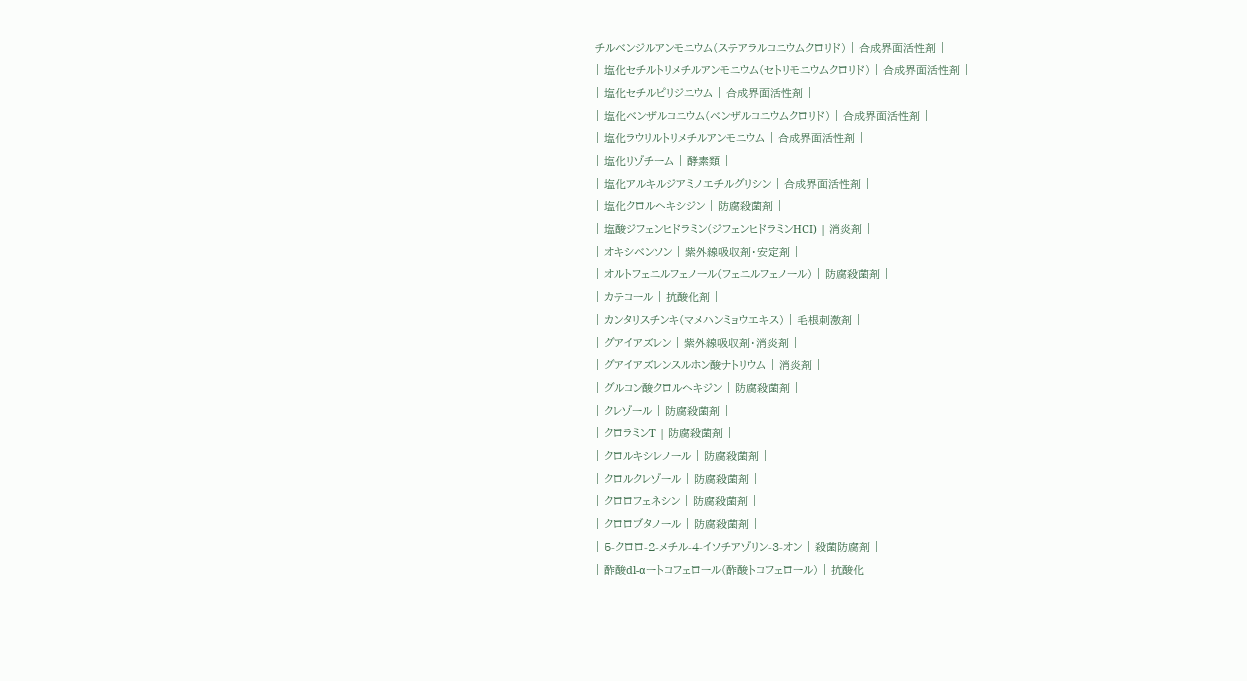チルベンジルアンモニウム(ステアラルコニウムクロリド) | 合成界面活性剤 |
| 塩化セチルトリメチルアンモニウム(セトリモニウムクロリド) | 合成界面活性剤 |
| 塩化セチルピリジニウム | 合成界面活性剤 |
| 塩化ベンザルコニウム(ベンザルコニウムクロリド) | 合成界面活性剤 |
| 塩化ラウリルトリメチルアンモニウム | 合成界面活性剤 |
| 塩化リゾチーム | 酵素類 |
| 塩化アルキルジアミノエチルグリシン | 合成界面活性剤 |
| 塩化クロルヘキシジン | 防腐殺菌剤 |
| 塩酸ジフェンヒドラミン(ジフェンヒドラミンHCI) | 消炎剤 |
| オキシベンソン | 紫外線吸収剤・安定剤 |
| オルトフェニルフェノール(フェニルフェノール) | 防腐殺菌剤 |
| カテコール | 抗酸化剤 |
| カンタリスチンキ(マメハンミョウエキス) | 毛根刺激剤 |
| グアイアズレン | 紫外線吸収剤・消炎剤 |
| グアイアズレンスルホン酸ナトリウム | 消炎剤 |
| グルコン酸クロルヘキジン | 防腐殺菌剤 |
| クレゾール | 防腐殺菌剤 |
| クロラミンT | 防腐殺菌剤 |
| クロルキシレノール | 防腐殺菌剤 |
| クロルクレゾール | 防腐殺菌剤 |
| クロロフェネシン | 防腐殺菌剤 |
| クロロブタノール | 防腐殺菌剤 |
| 5-クロロ-2-メチル-4-イソチアゾリン-3-オン | 殺菌防腐剤 |
| 酢酸dl-αートコフェロール(酢酸トコフェロール) | 抗酸化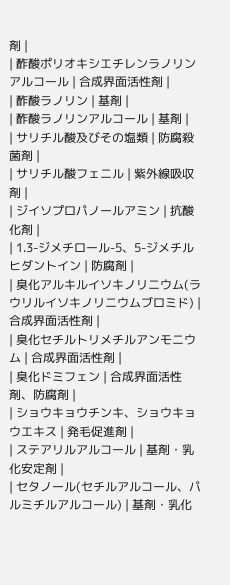剤 |
| 酢酸ポリオキシエチレンラノリンアルコール | 合成界面活性剤 |
| 酢酸ラノリン | 基剤 |
| 酢酸ラノリンアルコール | 基剤 |
| サリチル酸及びその塩類 | 防腐殺菌剤 |
| サリチル酸フェニル | 紫外線吸収剤 |
| ジイソプロパノールアミン | 抗酸化剤 |
| 1.3-ジメチロール-5、5-ジメチルヒダントイン | 防腐剤 |
| 臭化アルキルイソキノリニウム(ラウリルイソキノリニウムブロミド) | 合成界面活性剤 |
| 臭化セチルトリメチルアンモニウム | 合成界面活性剤 |
| 臭化ドミフェン | 合成界面活性剤、防腐剤 |
| ショウキョウチンキ、ショウキョウエキス | 発毛促進剤 |
| ステアリルアルコール | 基剤・乳化安定剤 |
| セタノール(セチルアルコール、パルミチルアルコール) | 基剤・乳化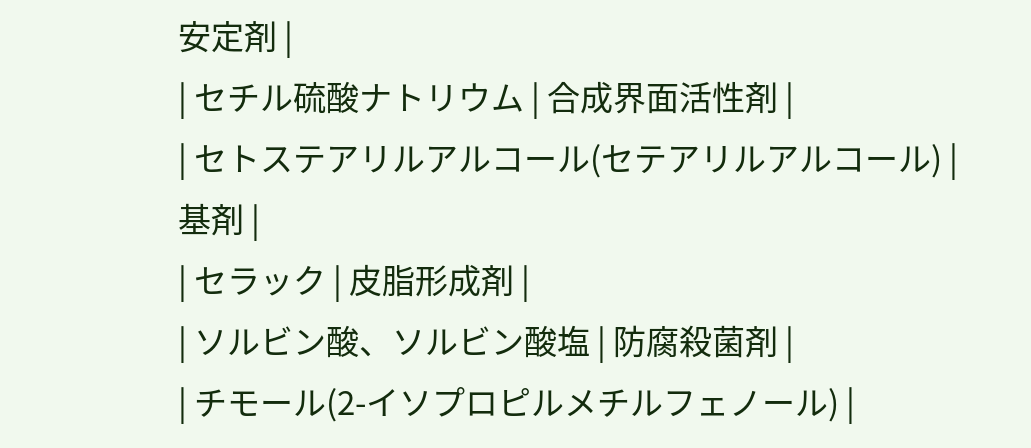安定剤 |
| セチル硫酸ナトリウム | 合成界面活性剤 |
| セトステアリルアルコール(セテアリルアルコール) | 基剤 |
| セラック | 皮脂形成剤 |
| ソルビン酸、ソルビン酸塩 | 防腐殺菌剤 |
| チモール(2-イソプロピルメチルフェノール) |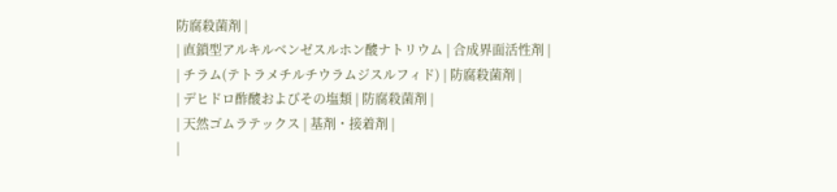防腐殺菌剤 |
| 直鎖型アルキルベンゼスルホン酸ナトリウム | 合成界面活性剤 |
| チラム(テトラメチルチウラムジスルフィド) | 防腐殺菌剤 |
| デヒドロ酢酸およびその塩類 | 防腐殺菌剤 |
| 天然ゴムラテックス | 基剤・接着剤 |
|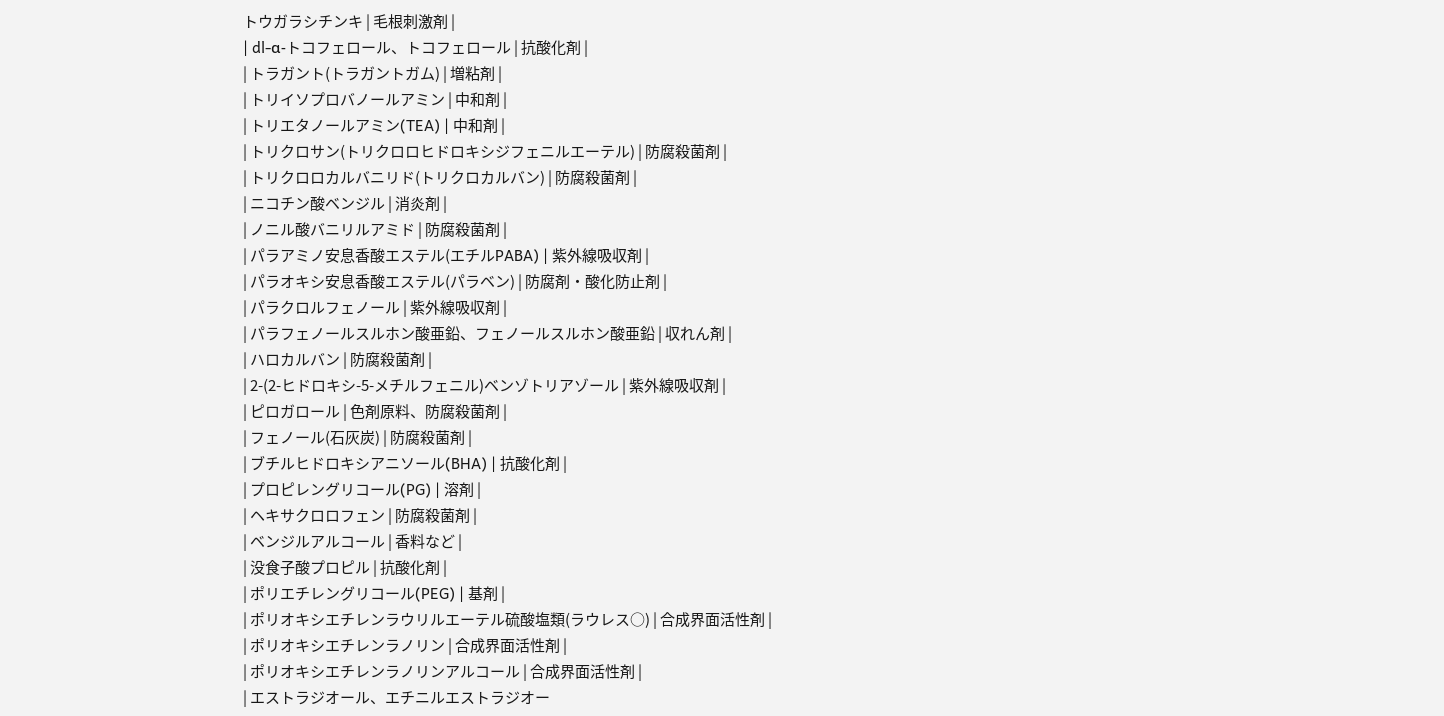トウガラシチンキ | 毛根刺激剤 |
| dl‐α‐トコフェロール、トコフェロール | 抗酸化剤 |
| トラガント(トラガントガム) | 増粘剤 |
| トリイソプロバノールアミン | 中和剤 |
| トリエタノールアミン(TEA) | 中和剤 |
| トリクロサン(トリクロロヒドロキシジフェニルエーテル) | 防腐殺菌剤 |
| トリクロロカルバニリド(トリクロカルバン) | 防腐殺菌剤 |
| ニコチン酸ベンジル | 消炎剤 |
| ノニル酸バニリルアミド | 防腐殺菌剤 |
| パラアミノ安息香酸エステル(エチルPABA) | 紫外線吸収剤 |
| パラオキシ安息香酸エステル(パラベン) | 防腐剤・酸化防止剤 |
| パラクロルフェノール | 紫外線吸収剤 |
| パラフェノールスルホン酸亜鉛、フェノールスルホン酸亜鉛 | 収れん剤 |
| ハロカルバン | 防腐殺菌剤 |
| 2-(2-ヒドロキシ-5-メチルフェニル)ベンゾトリアゾール | 紫外線吸収剤 |
| ピロガロール | 色剤原料、防腐殺菌剤 |
| フェノール(石灰炭) | 防腐殺菌剤 |
| ブチルヒドロキシアニソール(BHA) | 抗酸化剤 |
| プロピレングリコール(PG) | 溶剤 |
| ヘキサクロロフェン | 防腐殺菌剤 |
| ベンジルアルコール | 香料など |
| 没食子酸プロピル | 抗酸化剤 |
| ポリエチレングリコール(PEG) | 基剤 |
| ポリオキシエチレンラウリルエーテル硫酸塩類(ラウレス○) | 合成界面活性剤 |
| ポリオキシエチレンラノリン | 合成界面活性剤 |
| ポリオキシエチレンラノリンアルコール | 合成界面活性剤 |
| エストラジオール、エチニルエストラジオー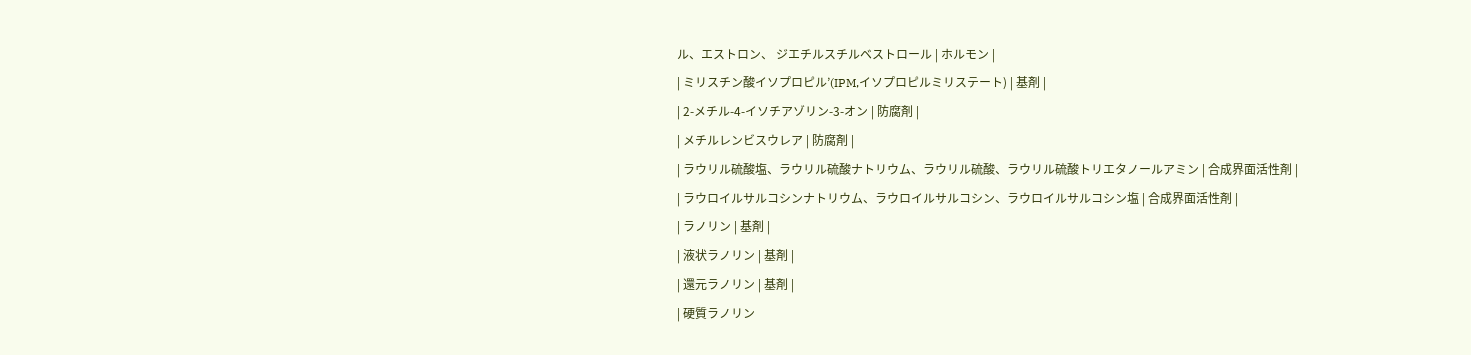ル、エストロン、 ジエチルスチルベストロール | ホルモン |
| ミリスチン酸イソプロピル’(IPM,イソプロピルミリステート) | 基剤 |
| 2-メチル-4-イソチアゾリン-3-オン | 防腐剤 |
| メチルレンビスウレア | 防腐剤 |
| ラウリル硫酸塩、ラウリル硫酸ナトリウム、ラウリル硫酸、ラウリル硫酸トリエタノールアミン | 合成界面活性剤 |
| ラウロイルサルコシンナトリウム、ラウロイルサルコシン、ラウロイルサルコシン塩 | 合成界面活性剤 |
| ラノリン | 基剤 |
| 液状ラノリン | 基剤 |
| 還元ラノリン | 基剤 |
| 硬質ラノリン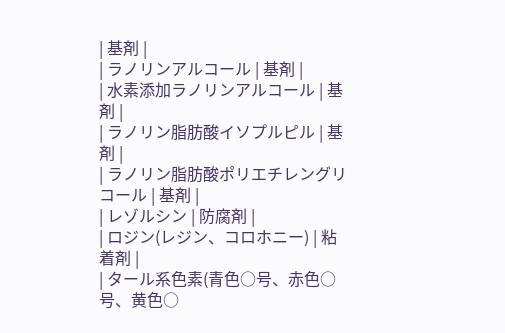| 基剤 |
| ラノリンアルコール | 基剤 |
| 水素添加ラノリンアルコール | 基剤 |
| ラノリン脂肪酸イソプルピル | 基剤 |
| ラノリン脂肪酸ポリエチレングリコール | 基剤 |
| レゾルシン | 防腐剤 |
| ロジン(レジン、コロホニー) | 粘着剤 |
| タール系色素(青色○号、赤色○号、黄色○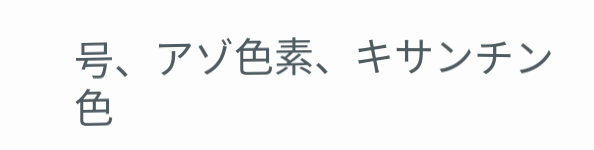号、アゾ色素、キサンチン色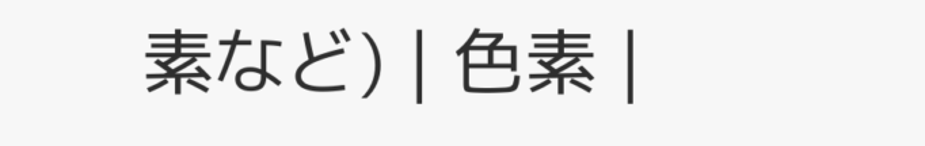素など) | 色素 |